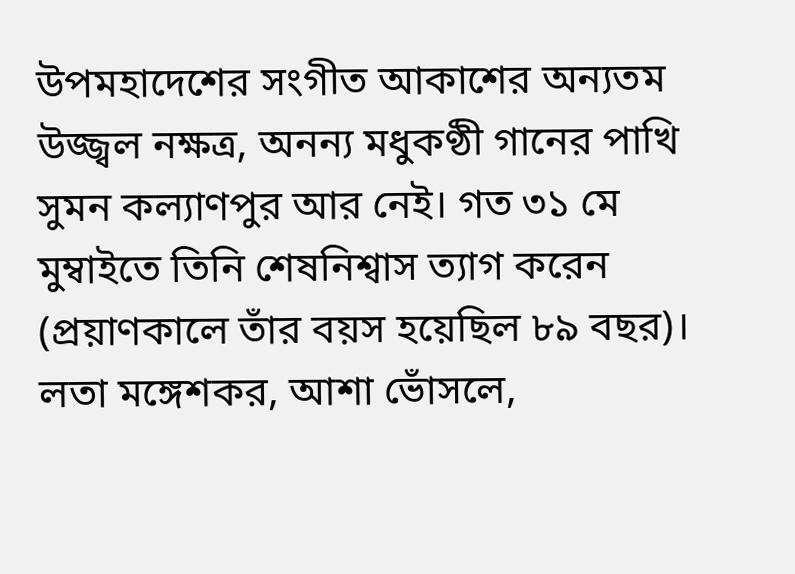উপমহাদেশের সংগীত আকাশের অন্যতম উজ্জ্বল নক্ষত্র, অনন্য মধুকণ্ঠী গানের পাখি সুমন কল্যাণপুর আর নেই। গত ৩১ মে মুম্বাইতে তিনি শেষনিশ্বাস ত্যাগ করেন (প্রয়াণকালে তাঁর বয়স হয়েছিল ৮৯ বছর)। লতা মঙ্গেশকর, আশা ভোঁসলে,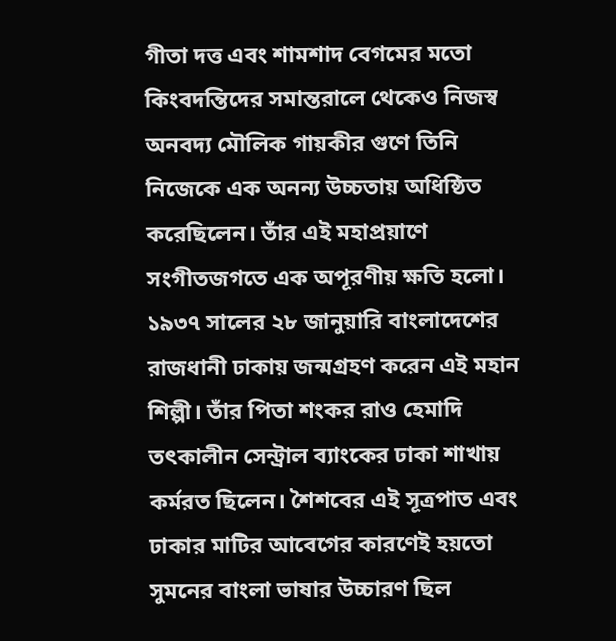গীতা দত্ত এবং শামশাদ বেগমের মতো কিংবদন্তিদের সমান্তরালে থেকেও নিজস্ব অনবদ্য মৌলিক গায়কীর গুণে তিনি নিজেকে এক অনন্য উচ্চতায় অধিষ্ঠিত করেছিলেন। তাঁর এই মহাপ্রয়াণে সংগীতজগতে এক অপূরণীয় ক্ষতি হলো।
১৯৩৭ সালের ২৮ জানুয়ারি বাংলাদেশের রাজধানী ঢাকায় জন্মগ্রহণ করেন এই মহান শিল্পী। তাঁর পিতা শংকর রাও হেমাদি তৎকালীন সেন্ট্রাল ব্যাংকের ঢাকা শাখায় কর্মরত ছিলেন। শৈশবের এই সূত্রপাত এবং ঢাকার মাটির আবেগের কারণেই হয়তো সুমনের বাংলা ভাষার উচ্চারণ ছিল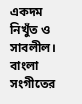একদম নিখুঁত ও সাবলীল। বাংলা সংগীতের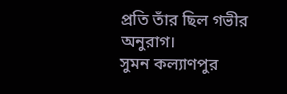প্রতি তাঁর ছিল গভীর অনুরাগ।
সুমন কল্যাণপুর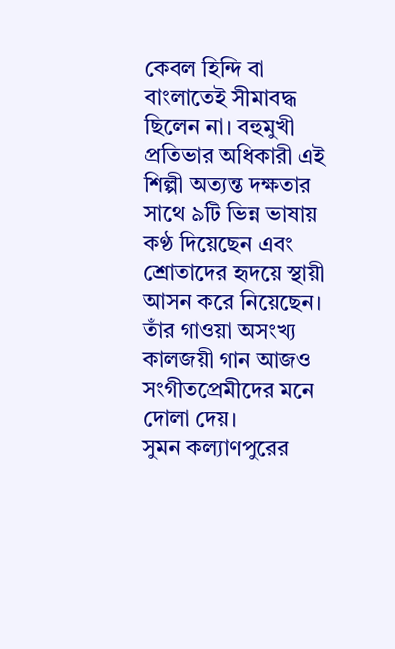কেবল হিন্দি বা বাংলাতেই সীমাবদ্ধ ছিলেন না। বহুমুখী প্রতিভার অধিকারী এই শিল্পী অত্যন্ত দক্ষতার সাথে ৯টি ভিন্ন ভাষায় কণ্ঠ দিয়েছেন এবং শ্রোতাদের হৃদয়ে স্থায়ী আসন করে নিয়েছেন। তাঁর গাওয়া অসংখ্য কালজয়ী গান আজও সংগীতপ্রেমীদের মনে দোলা দেয়।
সুমন কল্যাণপুরের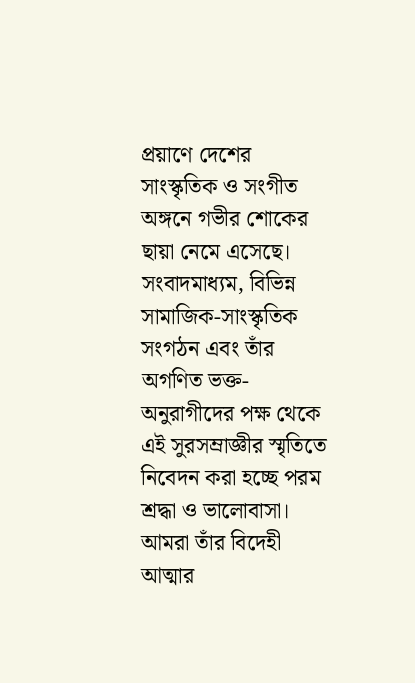প্রয়াণে দেশের সাংস্কৃতিক ও সংগীত অঙ্গনে গভীর শোকের ছায়া নেমে এসেছে। সংবাদমাধ্যম, বিভিন্ন সামাজিক-সাংস্কৃতিক সংগঠন এবং তাঁর অগণিত ভক্ত-অনুরাগীদের পক্ষ থেকে এই সুরসম্রাজ্ঞীর স্মৃতিতে নিবেদন করা হচ্ছে পরম শ্রদ্ধা ও ভালোবাসা। আমরা তাঁর বিদেহী আত্মার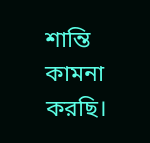শান্তি কামনা করছি।